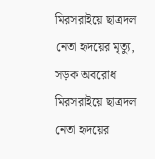মিরসরাইয়ে ছাত্রদল নেতা হৃদয়ের মৃত্যু, সড়ক অবরোধ
মিরসরাইয়ে ছাত্রদল নেতা হৃদয়ের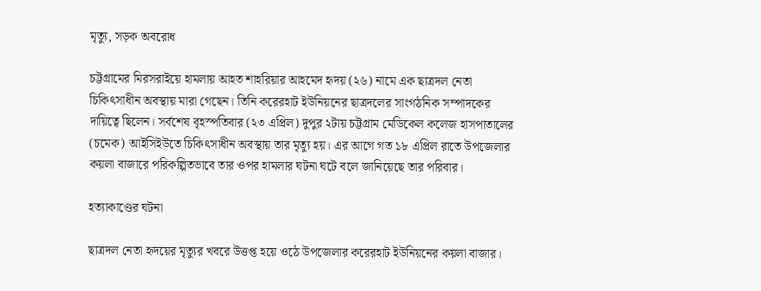মৃত্যু, সড়ক অবরোধ

চট্টগ্রামের মিরসরাইয়ে হামলায় আহত শাহরিয়ার আহমেদ হৃদয় (২৬) নামে এক ছাত্রদল নেতা চিকিৎসাধীন অবস্থায় মারা গেছেন। তিনি করেরহাট ইউনিয়নের ছাত্রদলের সাংগঠনিক সম্পাদকের দায়িত্বে ছিলেন। সর্বশেষ বৃহস্পতিবার (২৩ এপ্রিল) দুপুর ২টায় চট্টগ্রাম মেডিকেল কলেজ হাসপাতালের (চমেক) আইসিইউতে চিকিৎসাধীন অবস্থায় তার মৃত্যু হয়। এর আগে গত ১৮ এপ্রিল রাতে উপজেলার কয়লা বাজারে পরিকল্পিতভাবে তার ওপর হামলার ঘটনা ঘটে বলে জানিয়েছে তার পরিবার।

হত্যাকাণ্ডের ঘটনা

ছাত্রদল নেতা হৃদয়ের মৃত্যুর খবরে উত্তপ্ত হয়ে ওঠে উপজেলার করেরহাট ইউনিয়নের কয়লা বাজার।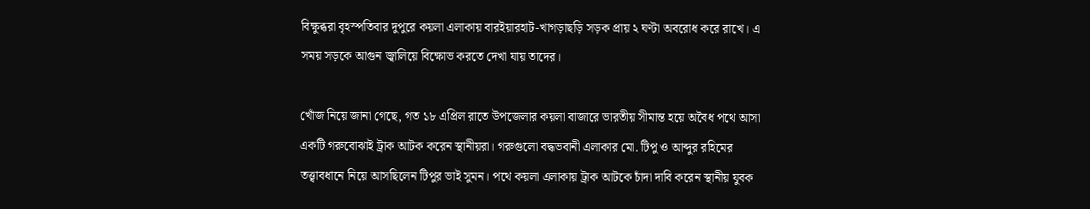বিক্ষুব্ধরা বৃহস্পতিবার দুপুরে কয়লা এলাকায় বারইয়ারহাট-খাগড়াছড়ি সড়ক প্রায় ২ ঘণ্টা অবরোধ করে রাখে। এ সময় সড়কে আগুন জ্বালিয়ে বিক্ষোভ করতে দেখা যায় তাদের।

খোঁজ নিয়ে জানা গেছে, গত ১৮ এপ্রিল রাতে উপজেলার কয়লা বাজারে ভারতীয় সীমান্ত হয়ে অবৈধ পথে আসা একটি গরুবোঝাই ট্রাক আটক করেন স্থানীয়রা। গরুগুলো বদ্ধভবানী এলাকার মো. টিপু ও আব্দুর রহিমের তত্ত্বাবধানে নিয়ে আসছিলেন টিপুর ভাই সুমন। পথে কয়লা এলাকায় ট্রাক আটকে চাঁদা দাবি করেন স্থানীয় যুবক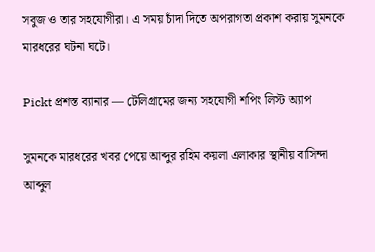সবুজ ও তার সহযোগীরা। এ সময় চাঁদা দিতে অপরাগতা প্রকাশ করায় সুমনকে মারধরের ঘটনা ঘটে।

Pickt প্রশস্ত ব্যানার — টেলিগ্রামের জন্য সহযোগী শপিং লিস্ট অ্যাপ

সুমনকে মারধরের খবর পেয়ে আব্দুর রহিম কয়লা এলাকার স্থানীয় বাসিন্দা আব্দুল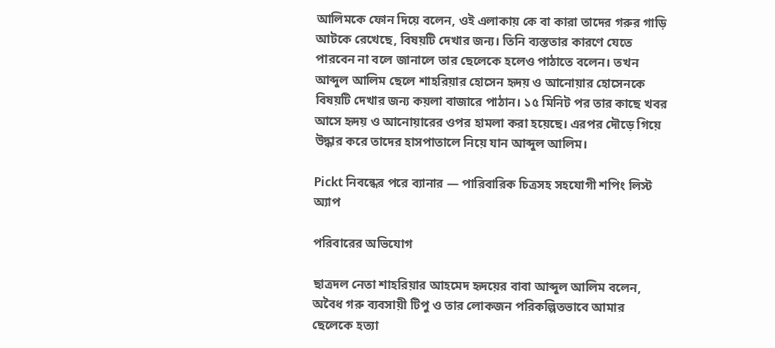আলিমকে ফোন দিয়ে বলেন, ওই এলাকায় কে বা কারা তাদের গরুর গাড়ি আটকে রেখেছে, বিষয়টি দেখার জন্য। তিনি ব্যস্ততার কারণে যেতে পারবেন না বলে জানালে তার ছেলেকে হলেও পাঠাতে বলেন। তখন আব্দুল আলিম ছেলে শাহরিয়ার হোসেন হৃদয় ও আনোয়ার হোসেনকে বিষয়টি দেখার জন্য কয়লা বাজারে পাঠান। ১৫ মিনিট পর তার কাছে খবর আসে হৃদয় ও আনোয়ারের ওপর হামলা করা হয়েছে। এরপর দৌড়ে গিয়ে উদ্ধার করে তাদের হাসপাতালে নিয়ে যান আব্দুল আলিম।

Pickt নিবন্ধের পরে ব্যানার — পারিবারিক চিত্রসহ সহযোগী শপিং লিস্ট অ্যাপ

পরিবারের অভিযোগ

ছাত্রদল নেতা শাহরিয়ার আহমেদ হৃদয়ের বাবা আব্দুল আলিম বলেন, অবৈধ গরু ব্যবসায়ী টিপু ও তার লোকজন পরিকল্পিতভাবে আমার ছেলেকে হত্যা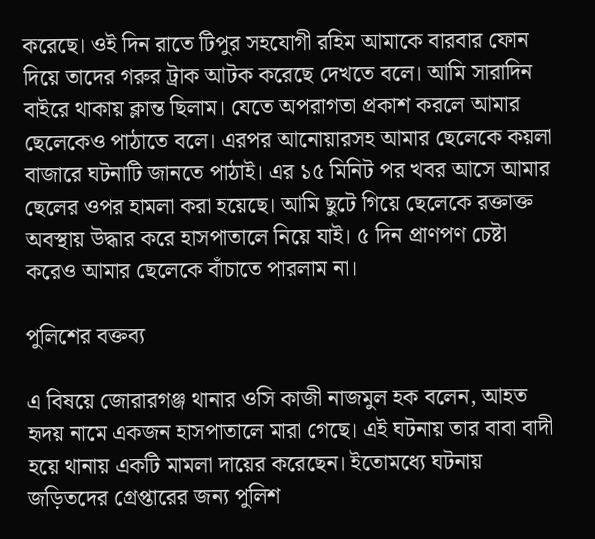করেছে। ওই দিন রাতে টিপুর সহযোগী রহিম আমাকে বারবার ফোন দিয়ে তাদের গরুর ট্রাক আটক করেছে দেখতে বলে। আমি সারাদিন বাইরে থাকায় ক্লান্ত ছিলাম। যেতে অপরাগতা প্রকাশ করলে আমার ছেলেকেও পাঠাতে বলে। এরপর আনোয়ারসহ আমার ছেলেকে কয়লা বাজারে ঘটনাটি জানতে পাঠাই। এর ১৫ মিনিট পর খবর আসে আমার ছেলের ওপর হামলা করা হয়েছে। আমি ছুটে গিয়ে ছেলেকে রক্তাক্ত অবস্থায় উদ্ধার করে হাসপাতালে নিয়ে যাই। ৫ দিন প্রাণপণ চেষ্টা করেও আমার ছেলেকে বাঁচাতে পারলাম না।

পুলিশের বক্তব্য

এ বিষয়ে জোরারগঞ্জ থানার ওসি কাজী নাজমুল হক বলেন, আহত হৃদয় নামে একজন হাসপাতালে মারা গেছে। এই ঘটনায় তার বাবা বাদী হয়ে থানায় একটি মামলা দায়ের করেছেন। ইতোমধ্যে ঘটনায় জড়িতদের গ্রেপ্তারের জন্য পুলিশ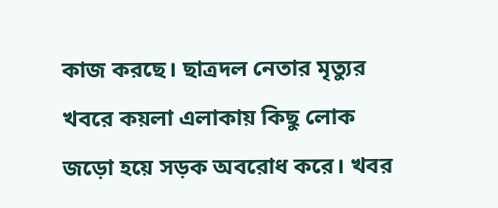কাজ করছে। ছাত্রদল নেতার মৃত্যুর খবরে কয়লা এলাকায় কিছু লোক জড়ো হয়ে সড়ক অবরোধ করে। খবর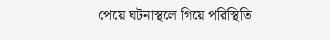পেয়ে ঘটনাস্থলে গিয়ে পরিস্থিতি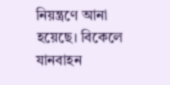নিয়ন্ত্রণে আনা হয়েছে। বিকেলে যানবাহন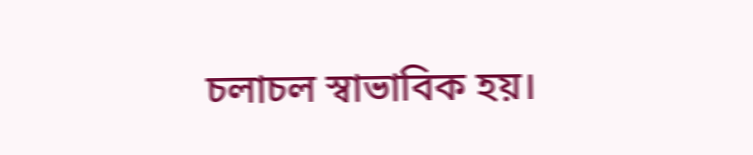চলাচল স্বাভাবিক হয়।